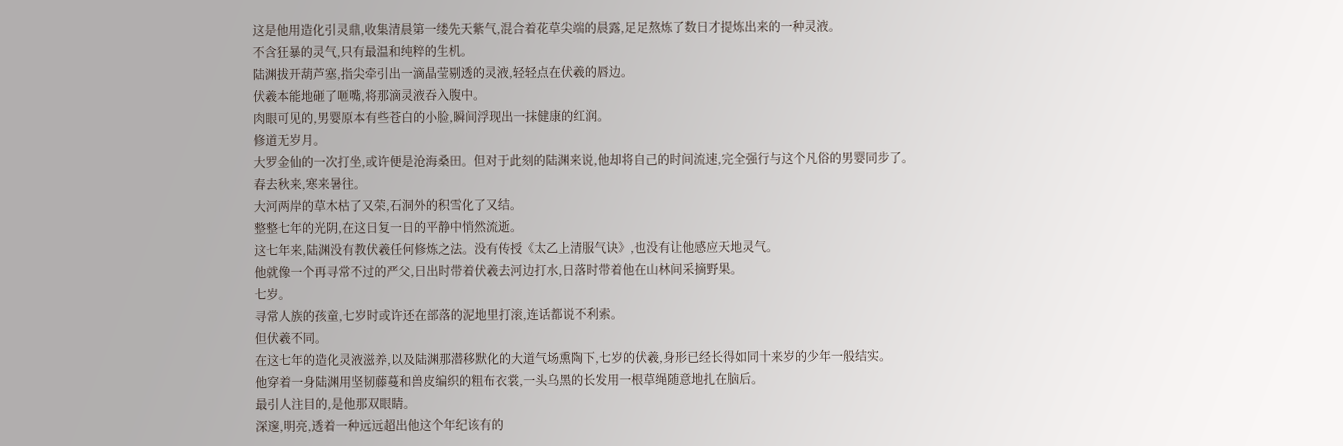这是他用造化引灵鼎,收集清晨第一缕先天紫气,混合着花草尖端的晨露,足足熬炼了数日才提炼出来的一种灵液。
不含狂暴的灵气,只有最温和纯粹的生机。
陆渊拔开葫芦塞,指尖牵引出一滴晶莹剔透的灵液,轻轻点在伏羲的唇边。
伏羲本能地砸了咂嘴,将那滴灵液吞入腹中。
肉眼可见的,男婴原本有些苍白的小脸,瞬间浮现出一抹健康的红润。
修道无岁月。
大罗金仙的一次打坐,或许便是沧海桑田。但对于此刻的陆渊来说,他却将自己的时间流速,完全强行与这个凡俗的男婴同步了。
春去秋来,寒来暑往。
大河两岸的草木枯了又荣,石洞外的积雪化了又结。
整整七年的光阴,在这日复一日的平静中悄然流逝。
这七年来,陆渊没有教伏羲任何修炼之法。没有传授《太乙上清服气诀》,也没有让他感应天地灵气。
他就像一个再寻常不过的严父,日出时带着伏羲去河边打水,日落时带着他在山林间采摘野果。
七岁。
寻常人族的孩童,七岁时或许还在部落的泥地里打滚,连话都说不利索。
但伏羲不同。
在这七年的造化灵液滋养,以及陆渊那潜移默化的大道气场熏陶下,七岁的伏羲,身形已经长得如同十来岁的少年一般结实。
他穿着一身陆渊用坚韧藤蔓和兽皮编织的粗布衣裳,一头乌黑的长发用一根草绳随意地扎在脑后。
最引人注目的,是他那双眼睛。
深邃,明亮,透着一种远远超出他这个年纪该有的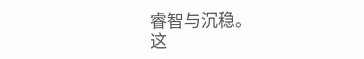睿智与沉稳。
这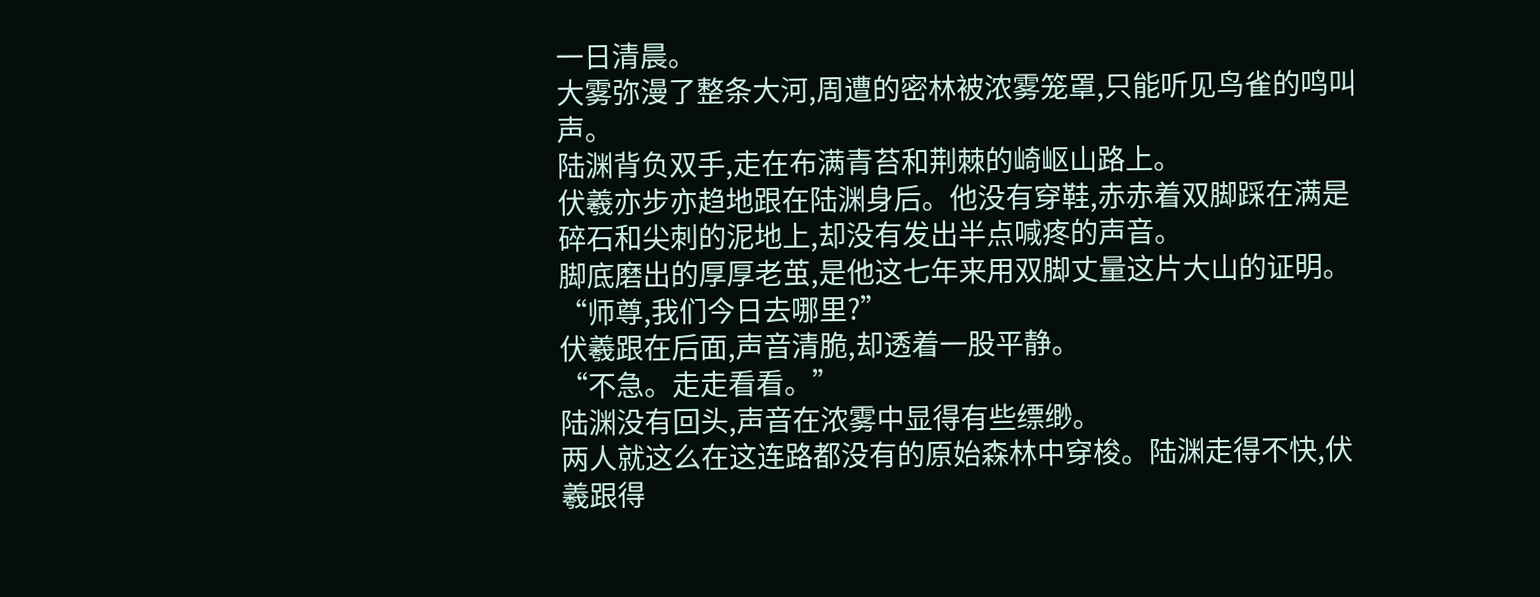一日清晨。
大雾弥漫了整条大河,周遭的密林被浓雾笼罩,只能听见鸟雀的鸣叫声。
陆渊背负双手,走在布满青苔和荆棘的崎岖山路上。
伏羲亦步亦趋地跟在陆渊身后。他没有穿鞋,赤赤着双脚踩在满是碎石和尖刺的泥地上,却没有发出半点喊疼的声音。
脚底磨出的厚厚老茧,是他这七年来用双脚丈量这片大山的证明。
“师尊,我们今日去哪里?”
伏羲跟在后面,声音清脆,却透着一股平静。
“不急。走走看看。”
陆渊没有回头,声音在浓雾中显得有些缥缈。
两人就这么在这连路都没有的原始森林中穿梭。陆渊走得不快,伏羲跟得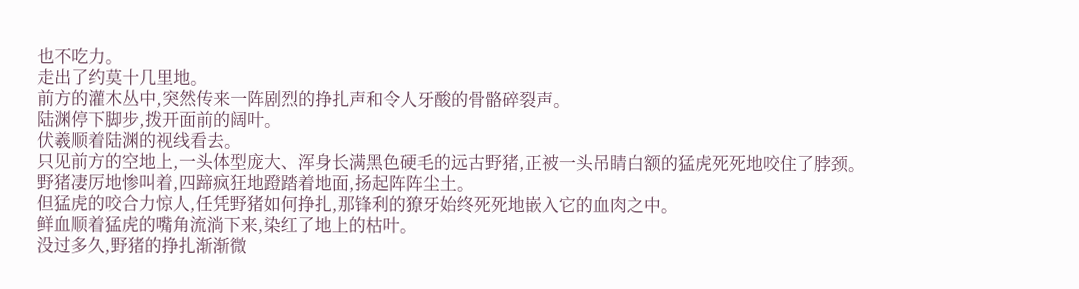也不吃力。
走出了约莫十几里地。
前方的灌木丛中,突然传来一阵剧烈的挣扎声和令人牙酸的骨骼碎裂声。
陆渊停下脚步,拨开面前的阔叶。
伏羲顺着陆渊的视线看去。
只见前方的空地上,一头体型庞大、浑身长满黑色硬毛的远古野猪,正被一头吊睛白额的猛虎死死地咬住了脖颈。
野猪凄厉地惨叫着,四蹄疯狂地蹬踏着地面,扬起阵阵尘土。
但猛虎的咬合力惊人,任凭野猪如何挣扎,那锋利的獠牙始终死死地嵌入它的血肉之中。
鲜血顺着猛虎的嘴角流淌下来,染红了地上的枯叶。
没过多久,野猪的挣扎渐渐微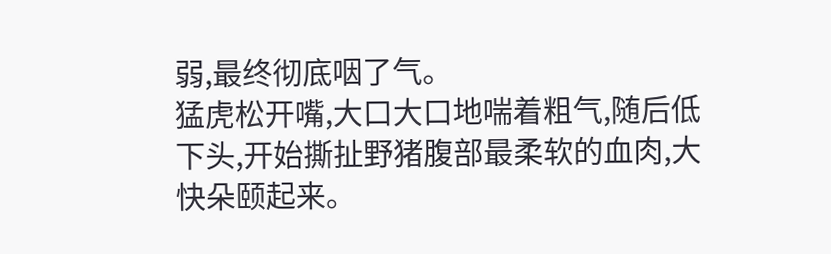弱,最终彻底咽了气。
猛虎松开嘴,大口大口地喘着粗气,随后低下头,开始撕扯野猪腹部最柔软的血肉,大快朵颐起来。